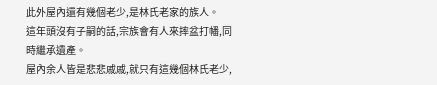此外屋內還有幾個老少,是林氏老家的族人。
這年頭沒有子嗣的話,宗族會有人來摔盆打幡,同時繼承遺產。
屋內余人皆是悲悲戚戚,就只有這幾個林氏老少,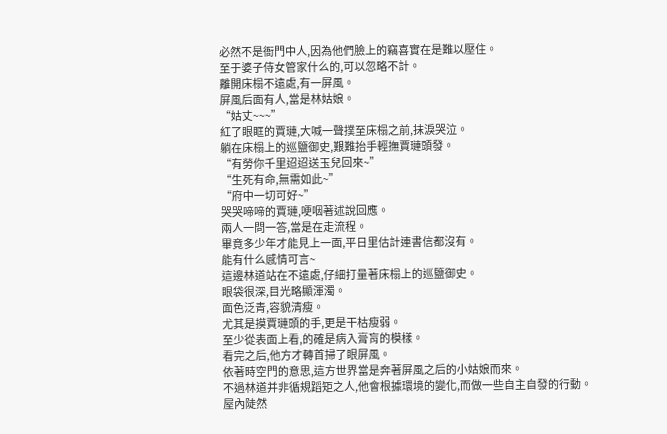必然不是衙門中人,因為他們臉上的竊喜實在是難以壓住。
至于婆子侍女管家什么的,可以忽略不計。
離開床榻不遠處,有一屏風。
屏風后面有人,當是林姑娘。
“姑丈~~~”
紅了眼眶的賈璉,大喊一聲撲至床榻之前,抹淚哭泣。
躺在床榻上的巡鹽御史,艱難抬手輕撫賈璉頭發。
“有勞你千里迢迢送玉兒回來~”
“生死有命,無需如此~”
“府中一切可好~”
哭哭啼啼的賈璉,哽咽著述說回應。
兩人一問一答,當是在走流程。
畢竟多少年才能見上一面,平日里估計連書信都沒有。
能有什么感情可言~
這邊林道站在不遠處,仔細打量著床榻上的巡鹽御史。
眼袋很深,目光略顯渾濁。
面色泛青,容貌清瘦。
尤其是摸賈璉頭的手,更是干枯瘦弱。
至少從表面上看,的確是病入膏肓的模樣。
看完之后,他方才轉首掃了眼屏風。
依著時空門的意思,這方世界當是奔著屏風之后的小姑娘而來。
不過林道并非循規蹈矩之人,他會根據環境的變化,而做一些自主自發的行動。
屋內陡然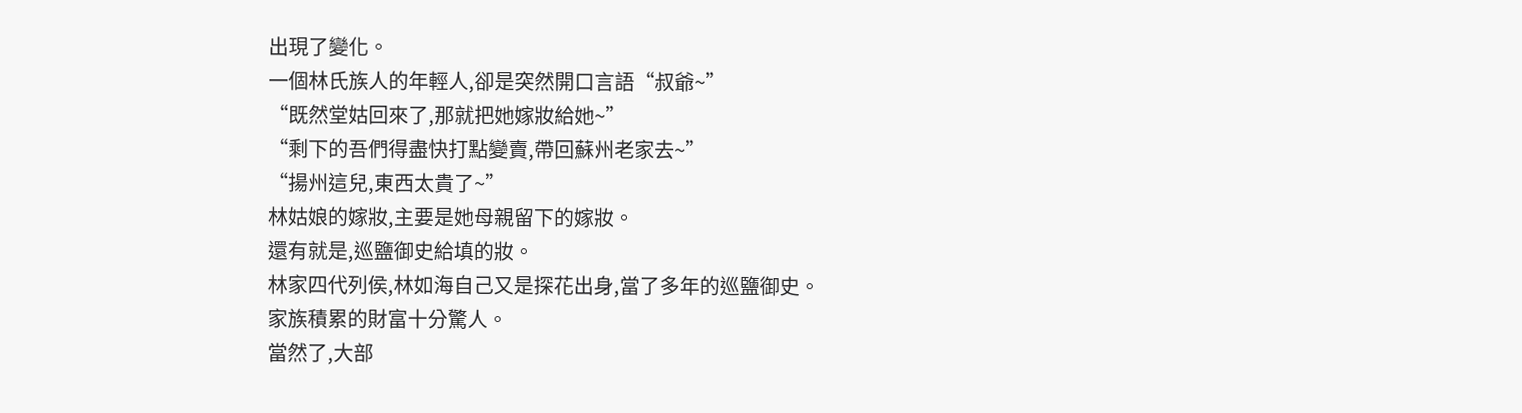出現了變化。
一個林氏族人的年輕人,卻是突然開口言語“叔爺~”
“既然堂姑回來了,那就把她嫁妝給她~”
“剩下的吾們得盡快打點變賣,帶回蘇州老家去~”
“揚州這兒,東西太貴了~”
林姑娘的嫁妝,主要是她母親留下的嫁妝。
還有就是,巡鹽御史給填的妝。
林家四代列侯,林如海自己又是探花出身,當了多年的巡鹽御史。
家族積累的財富十分驚人。
當然了,大部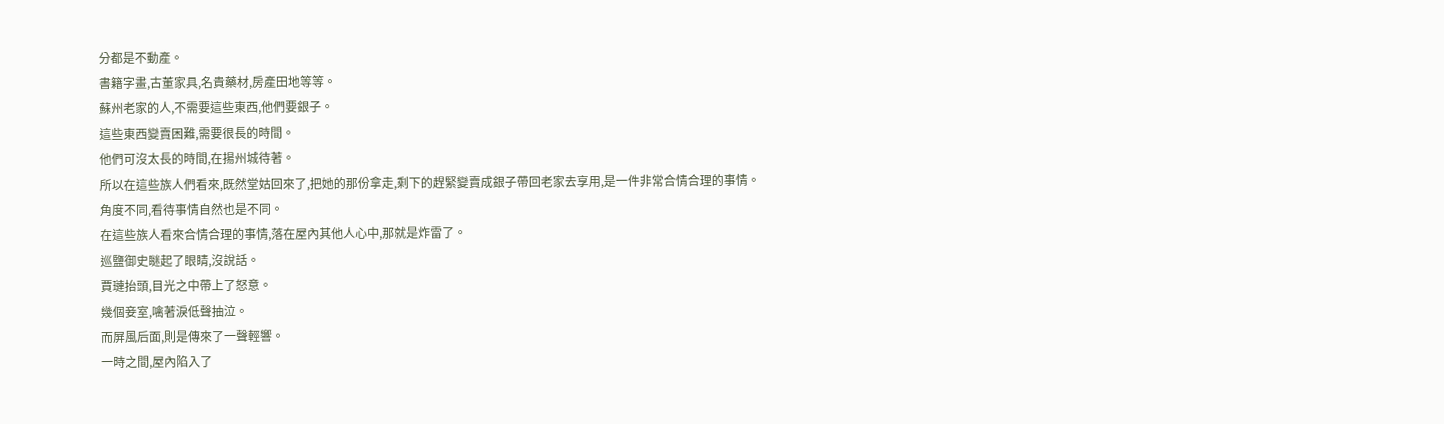分都是不動產。
書籍字畫,古董家具,名貴藥材,房產田地等等。
蘇州老家的人,不需要這些東西,他們要銀子。
這些東西變賣困難,需要很長的時間。
他們可沒太長的時間,在揚州城待著。
所以在這些族人們看來,既然堂姑回來了,把她的那份拿走,剩下的趕緊變賣成銀子帶回老家去享用,是一件非常合情合理的事情。
角度不同,看待事情自然也是不同。
在這些族人看來合情合理的事情,落在屋內其他人心中,那就是炸雷了。
巡鹽御史瞇起了眼睛,沒說話。
賈璉抬頭,目光之中帶上了怒意。
幾個妾室,噙著淚低聲抽泣。
而屏風后面,則是傳來了一聲輕響。
一時之間,屋內陷入了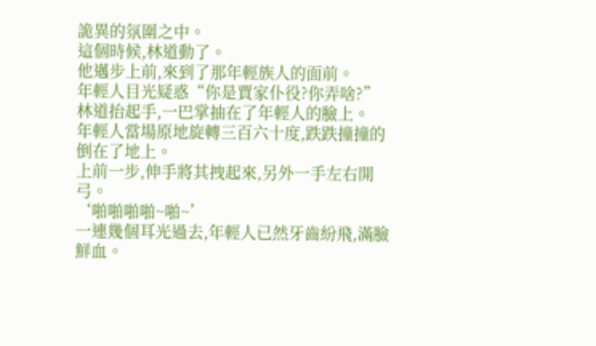詭異的氛圍之中。
這個時候,林道動了。
他邁步上前,來到了那年輕族人的面前。
年輕人目光疑惑“你是賈家仆役?你弄啥?”
林道抬起手,一巴掌抽在了年輕人的臉上。
年輕人當場原地旋轉三百六十度,跌跌撞撞的倒在了地上。
上前一步,伸手將其拽起來,另外一手左右開弓。
‘啪啪啪啪~啪~’
一連幾個耳光過去,年輕人已然牙齒紛飛,滿臉鮮血。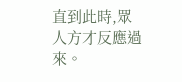直到此時,眾人方才反應過來。